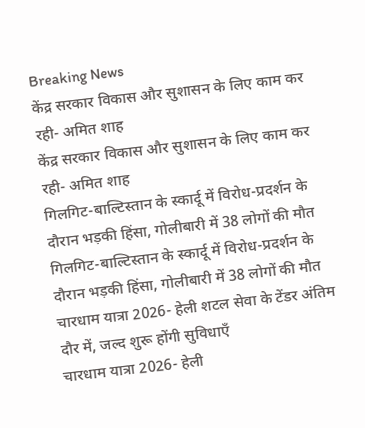Breaking News
केंद्र सरकार विकास और सुशासन के लिए काम कर रही- अमित शाह
केंद्र सरकार विकास और सुशासन के लिए काम कर रही- अमित शाह
गिलगिट-बाल्टिस्तान के स्कार्दू में विरोध-प्रदर्शन के दौरान भड़की हिंसा, गोलीबारी में 38 लोगों की मौत
गिलगिट-बाल्टिस्तान के स्कार्दू में विरोध-प्रदर्शन के दौरान भड़की हिंसा, गोलीबारी में 38 लोगों की मौत
चारधाम यात्रा 2026- हेली शटल सेवा के टेंडर अंतिम दौर में, जल्द शुरू होंगी सुविधाएँ
चारधाम यात्रा 2026- हेली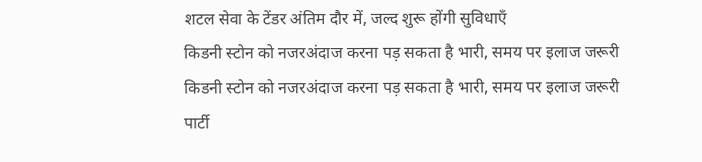शटल सेवा के टेंडर अंतिम दौर में, जल्द शुरू होंगी सुविधाएँ
किडनी स्टोन को नजरअंदाज करना पड़ सकता है भारी, समय पर इलाज जरूरी
किडनी स्टोन को नजरअंदाज करना पड़ सकता है भारी, समय पर इलाज जरूरी
पार्टी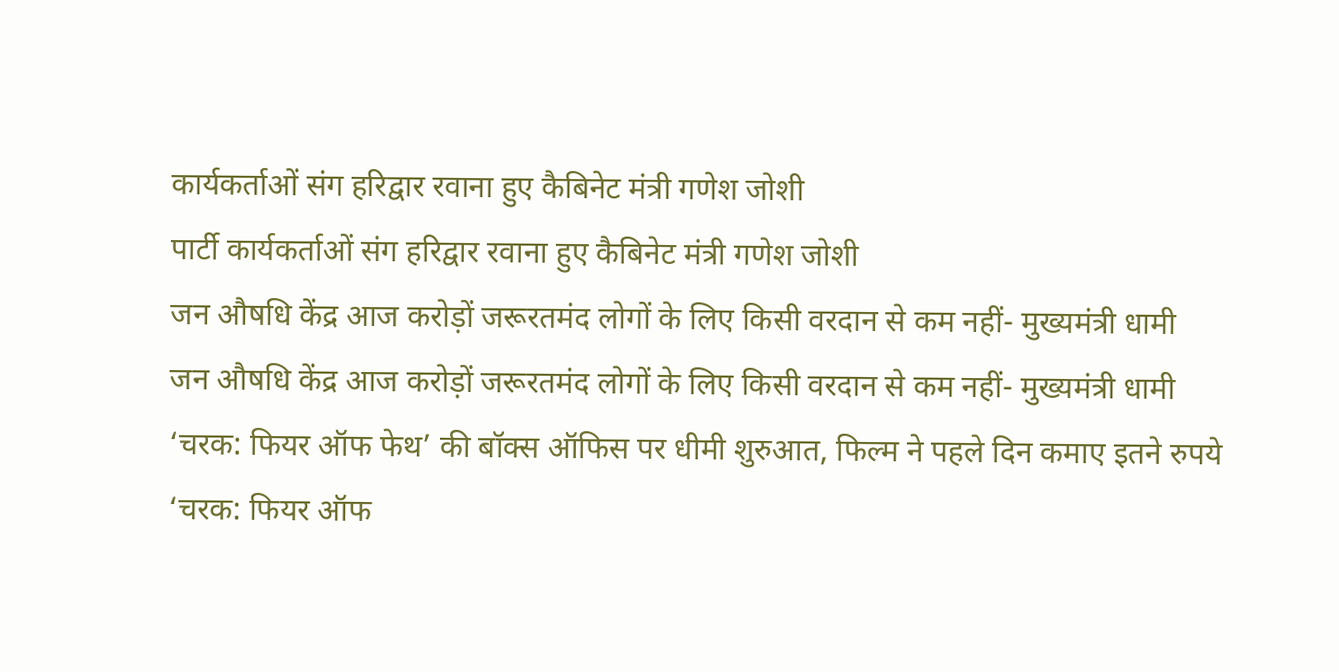कार्यकर्ताओं संग हरिद्वार रवाना हुए कैबिनेट मंत्री गणेश जोशी
पार्टी कार्यकर्ताओं संग हरिद्वार रवाना हुए कैबिनेट मंत्री गणेश जोशी
जन औषधि केंद्र आज करोड़ों जरूरतमंद लोगों के लिए किसी वरदान से कम नहीं- मुख्यमंत्री धामी
जन औषधि केंद्र आज करोड़ों जरूरतमंद लोगों के लिए किसी वरदान से कम नहीं- मुख्यमंत्री धामी
‘चरक: फियर ऑफ फेथ’ की बॉक्स ऑफिस पर धीमी शुरुआत, फिल्म ने पहले दिन कमाए इतने रुपये
‘चरक: फियर ऑफ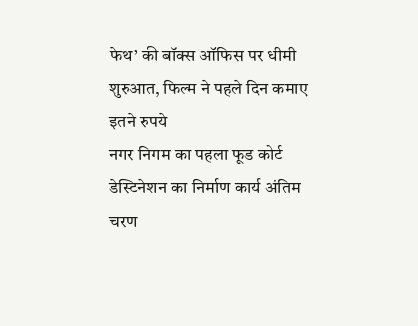फेथ’ की बॉक्स ऑफिस पर धीमी शुरुआत, फिल्म ने पहले दिन कमाए इतने रुपये
नगर निगम का पहला फूड कोर्ट डेस्टिनेशन का निर्माण कार्य अंतिम चरण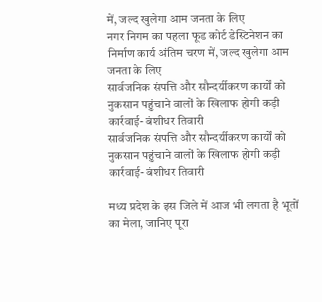में, जल्द खुलेगा आम जनता के लिए
नगर निगम का पहला फूड कोर्ट डेस्टिनेशन का निर्माण कार्य अंतिम चरण में, जल्द खुलेगा आम जनता के लिए
सार्वजनिक संपत्ति और सौन्दर्यीकरण कार्यों को नुकसान पहुंचाने वालों के खिलाफ होगी कड़ी कार्रवाई- बंशीधर तिवारी
सार्वजनिक संपत्ति और सौन्दर्यीकरण कार्यों को नुकसान पहुंचाने वालों के खिलाफ होगी कड़ी कार्रवाई- बंशीधर तिवारी

मध्य प्रदेश के इस जिले में आज भी लगता है भूतों का मेला, जानिए पूरा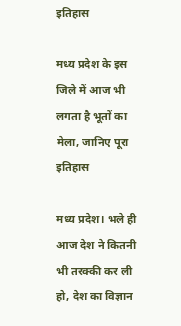इतिहास

मध्य प्रदेश के इस जिले में आज भी लगता है भूतों का मेला, जानिए पूरा इतिहास

मध्य प्रदेश। भले ही आज देश ने कितनी भी तरक्की कर ली हो, देश का विज्ञान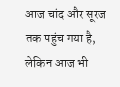आज चांद और सूरज तक पहुंच गया है, लेकिन आज भी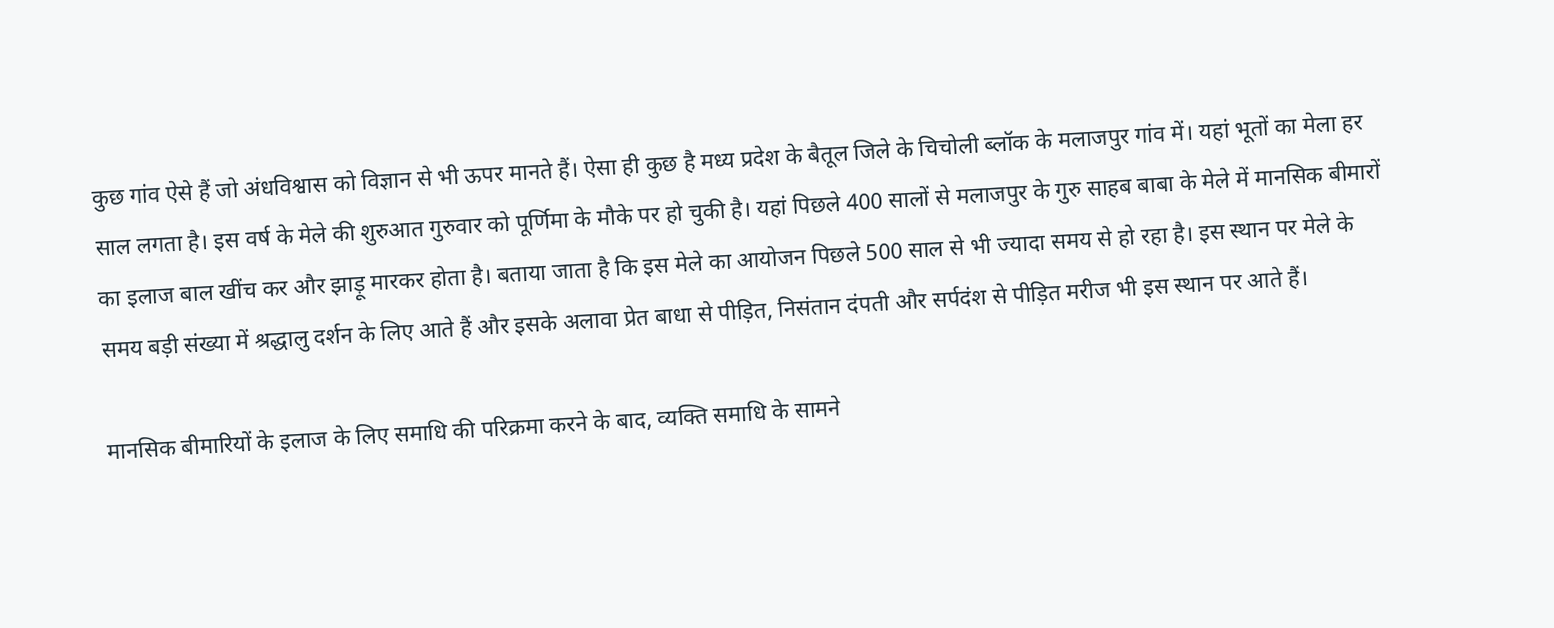कुछ गांव ऐसे हैं जो अंधविश्वास को विज्ञान से भी ऊपर मानते हैं। ऐसा ही कुछ है मध्य प्रदेश के बैतूल जिले के चिचोली ब्लॉक के मलाजपुर गांव में। यहां भूतों का मेला हर साल लगता है। इस वर्ष के मेले की शुरुआत गुरुवार को पूर्णिमा के मौके पर हो चुकी है। यहां पिछले 400 सालों से मलाजपुर के गुरु साहब बाबा के मेले में मानसिक बीमारों का इलाज बाल खींच कर और झाड़ू मारकर होता है। बताया जाता है कि इस मेले का आयोजन पिछले 500 साल से भी ज्यादा समय से हो रहा है। इस स्थान पर मेले के समय बड़ी संख्या में श्रद्धालु दर्शन के लिए आते हैं और इसके अलावा प्रेत बाधा से पीड़ित, निसंतान दंपती और सर्पदंश से पीड़ित मरीज भी इस स्थान पर आते हैं।

मानसिक बीमारियों के इलाज के लिए समाधि की परिक्रमा करने के बाद, व्यक्ति समाधि के सामने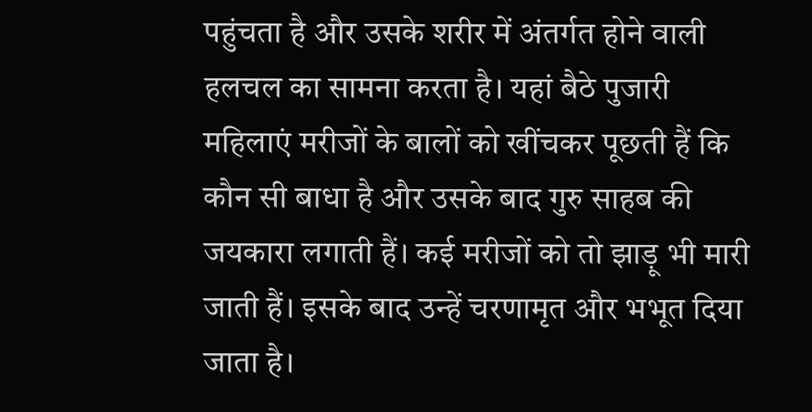पहुंचता है और उसके शरीर में अंतर्गत होने वाली हलचल का सामना करता है। यहां बैठे पुजारी महिलाएं मरीजों के बालों को खींचकर पूछती हैं कि कौन सी बाधा है और उसके बाद गुरु साहब की जयकारा लगाती हैं। कई मरीजों को तो झाड़ू भी मारी जाती हैं। इसके बाद उन्हें चरणामृत और भभूत दिया जाता है।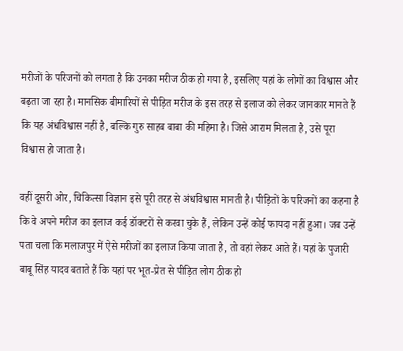मरीजों के परिजनों को लगता है कि उनका मरीज ठीक हो गया है, इसलिए यहां के लोगों का विश्वास और बढ़ता जा रहा है। मानसिक बीमारियों से पीड़ित मरीज के इस तरह से इलाज को लेकर जानकार मानते हैं कि यह अंधविश्वास नहीं है, बल्कि गुरु साहब बाबा की महिमा है। जिसे आराम मिलता है, उसे पूरा विश्वास हो जाता है।

वहीं दूसरी ओर, चिकित्सा विज्ञान इसे पूरी तरह से अंधविश्वास मानती है। पीड़ितों के परिजनों का कहना है कि वे अपने मरीज का इलाज कई डॉक्टरों से करवा चुके हैं, लेकिन उन्हें कोई फायदा नहीं हुआ। जब उन्हें पता चला कि मलाजपुर में ऐसे मरीजों का इलाज किया जाता है, तो वहां लेकर आते हैं। यहां के पुजारी बाबू सिंह यादव बताते हैं कि यहां पर भूत-प्रेत से पीड़ित लोग ठीक हो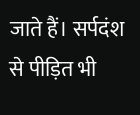जाते हैं। सर्पदंश से पीड़ित भी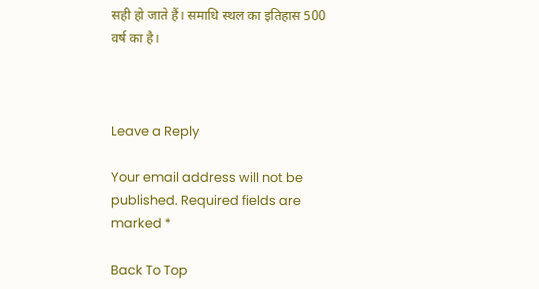सही हो जाते हैं। समाधि स्थल का इतिहास 500 वर्ष का है।



Leave a Reply

Your email address will not be published. Required fields are marked *

Back To Top